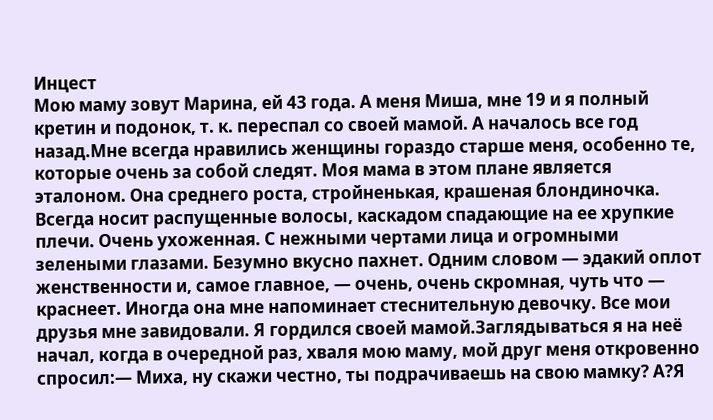Инцест
Мою маму зовут Марина, ей 43 года. А меня Миша, мне 19 и я полный кретин и подонок, т. к. переспал со своей мамой. А началось все год назад.Мне всегда нравились женщины гораздо старше меня, особенно те, которые очень за собой следят. Моя мама в этом плане является эталоном. Она среднего роста, стройненькая, крашеная блондиночка. Всегда носит распущенные волосы, каскадом спадающие на ее хрупкие плечи. Очень ухоженная. С нежными чертами лица и огромными зелеными глазами. Безумно вкусно пахнет. Одним словом — эдакий оплот женственности и, самое главное, — очень, очень скромная, чуть что — краснеет. Иногда она мне напоминает стеснительную девочку. Все мои друзья мне завидовали. Я гордился своей мамой.Заглядываться я на неё начал, когда в очередной раз, хваля мою маму, мой друг меня откровенно спросил:— Миха, ну скажи честно, ты подрачиваешь на свою мамку? А?Я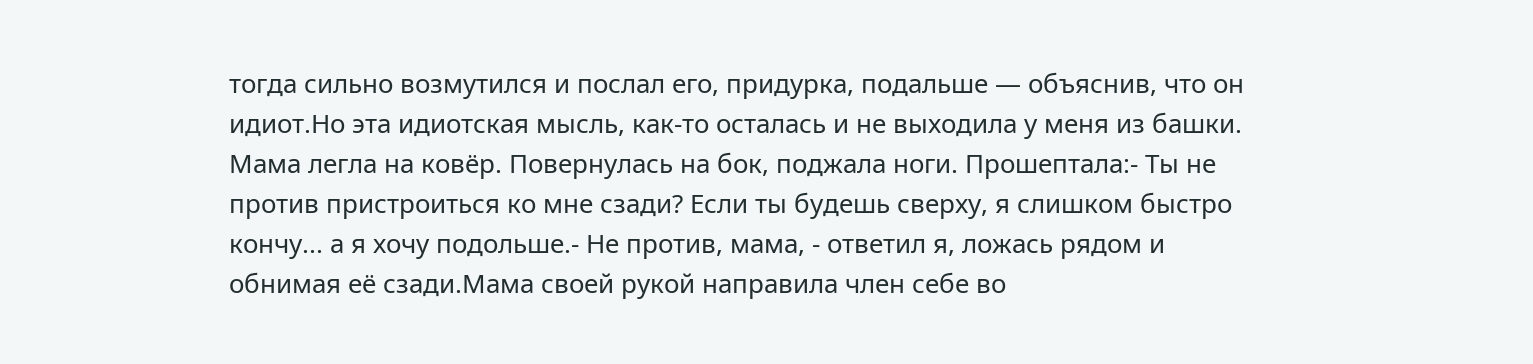тогда сильно возмутился и послал его, придурка, подальше — объяснив, что он идиот.Но эта идиотская мысль, как-то осталась и не выходила у меня из башки.
Мама легла на ковёр. Повернулась на бок, поджала ноги. Прошептала:- Ты не против пристроиться ко мне сзади? Если ты будешь сверху, я слишком быстро кончу... а я хочу подольше.- Не против, мама, - ответил я, ложась рядом и обнимая её сзади.Мама своей рукой направила член себе во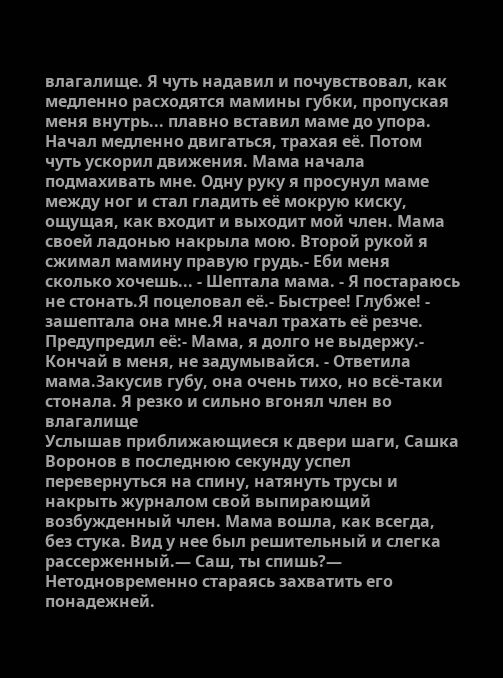влагалище. Я чуть надавил и почувствовал, как медленно расходятся мамины губки, пропуская меня внутрь... плавно вставил маме до упора. Начал медленно двигаться, трахая её. Потом чуть ускорил движения. Мама начала подмахивать мне. Одну руку я просунул маме между ног и стал гладить её мокрую киску, ощущая, как входит и выходит мой член. Мама своей ладонью накрыла мою. Второй рукой я сжимал мамину правую грудь.- Еби меня сколько хочешь... - Шептала мама. - Я постараюсь не стонать.Я поцеловал её.- Быстрее! Глубже! - зашептала она мне.Я начал трахать её резче. Предупредил её:- Мама, я долго не выдержу.- Кончай в меня, не задумывайся. - Ответила мама.Закусив губу, она очень тихо, но всё-таки стонала. Я резко и сильно вгонял член во влагалище
Услышав приближающиеся к двери шаги, Сашка Воронов в последнюю секунду успел перевернуться на спину, натянуть трусы и накрыть журналом свой выпирающий возбужденный член. Мама вошла, как всегда, без стука. Вид у нее был решительный и слегка рассерженный.— Саш, ты спишь?— Нетодновременно стараясь захватить его понадежней.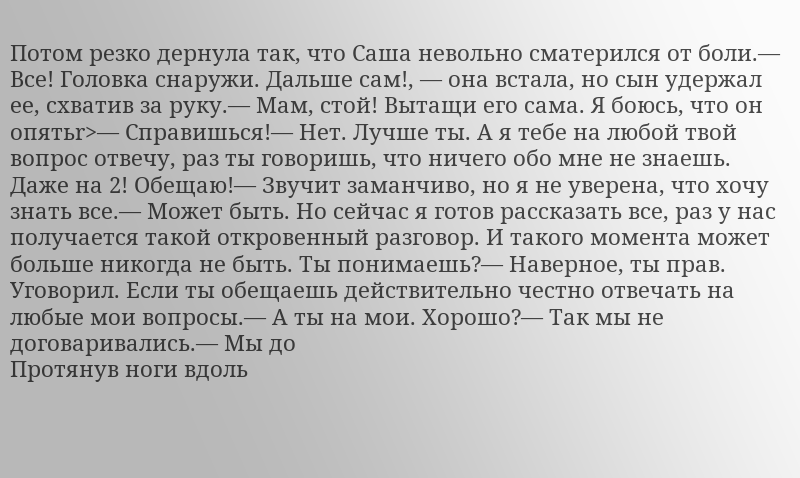Потом резко дернула так, что Саша невольно сматерился от боли.— Все! Головка снаружи. Дальше сам!, — она встала, но сын удержал ее, схватив за руку.— Мам, стой! Вытащи его сама. Я боюсь, что он опятьr>— Справишься!— Нет. Лучше ты. А я тебе на любой твой вопрос отвечу, раз ты говоришь, что ничего обо мне не знаешь. Даже на 2! Обещаю!— Звучит заманчиво, но я не уверена, что хочу знать все.— Может быть. Но сейчас я готов рассказать все, раз у нас получается такой откровенный разговор. И такого момента может больше никогда не быть. Ты понимаешь?— Наверное, ты прав. Уговорил. Если ты обещаешь действительно честно отвечать на любые мои вопросы.— А ты на мои. Хорошо?— Так мы не договаривались.— Мы до
Протянув ноги вдоль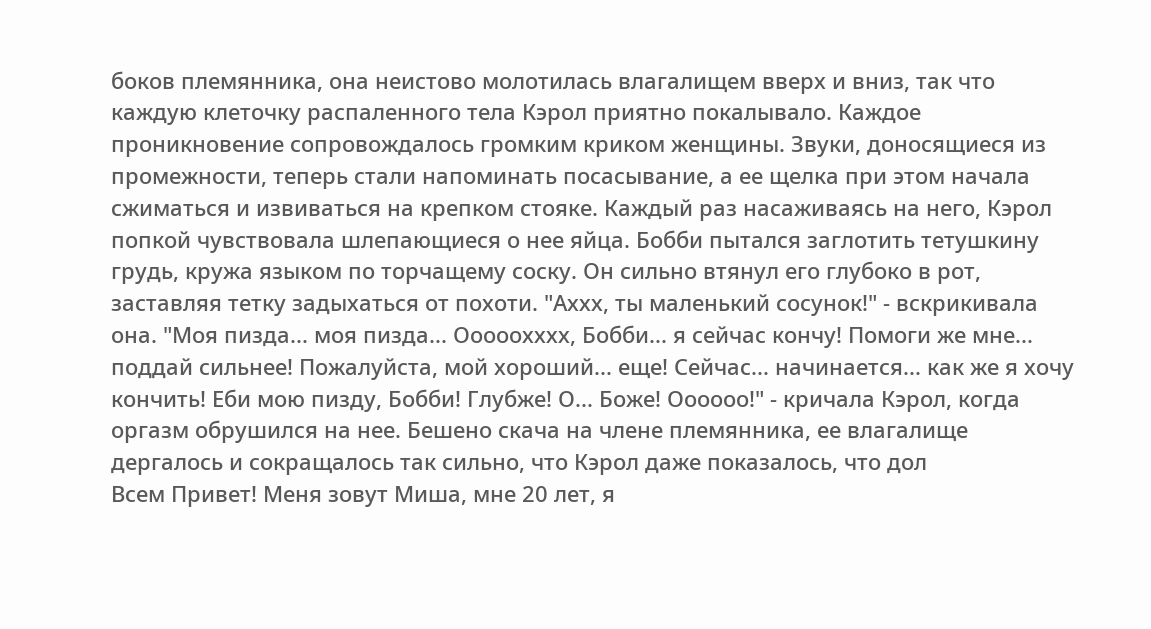боков племянника, она неистово молотилась влагалищем вверх и вниз, так что каждую клеточку распаленного тела Кэрол приятно покалывало. Каждое проникновение сопровождалось громким криком женщины. Звуки, доносящиеся из промежности, теперь стали напоминать посасывание, а ее щелка при этом начала сжиматься и извиваться на крепком стояке. Каждый раз насаживаясь на него, Кэрол попкой чувствовала шлепающиеся о нее яйца. Бобби пытался заглотить тетушкину грудь, кружа языком по торчащему соску. Он сильно втянул его глубоко в рот, заставляя тетку задыхаться от похоти. "Аххх, ты маленький сосунок!" - вскрикивала она. "Моя пизда... моя пизда... Ооооохххх, Бобби... я сейчас кончу! Помоги же мне... поддай сильнее! Пожалуйста, мой хороший... еще! Сейчас... начинается... как же я хочу кончить! Еби мою пизду, Бобби! Глубже! О... Боже! Оооооо!" - кричала Кэрол, когда оргазм обрушился на нее. Бешено скача на члене племянника, ее влагалище дергалось и сокращалось так сильно, что Кэрол даже показалось, что дол
Всем Привет! Меня зовут Миша, мне 20 лет, я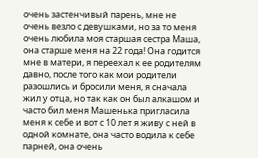очень застенчивый парень, мне не очень везло с девушками, но за то меня очень любила моя старшая сестра Маша, она старше меня на 22 года! Она годится мне в матери, я переехал к ее родителям давно, после того как мои родители разошлись и бросили меня, я сначала жил у отца, но так как он был алкашом и часто бил меня Машенька пригласила меня к себе и вот с 10 лет я живу с ней в одной комнате, она часто водила к себе парней, она очень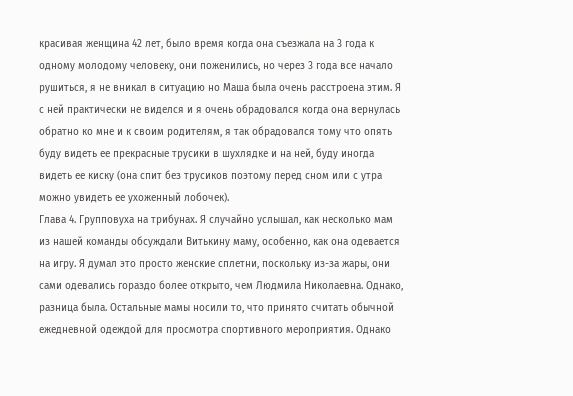красивая женщина 42 лет, было время когда она съезжала на 3 года к одному молодому человеку, они поженились, но через 3 года все начало рушиться, я не вникал в ситуацию но Маша была очень расстроена этим. Я с ней практически не виделся и я очень обрадовался когда она вернулась обратно ко мне и к своим родителям, я так обрадовался тому что опять буду видеть ее прекрасные трусики в шухлядке и на ней, буду иногда видеть ее киску (она спит без трусиков поэтому перед сном или с утра можно увидеть ее ухоженный лобочек).
Глава 4. Групповуха на трибунах. Я случайно услышал, как несколько мам из нашей команды обсуждали Витькину маму, особенно, как она одевается на игру. Я думал это просто женские сплетни, поскольку из-за жары, они сами одевались гораздо более открыто, чем Людмила Николаевна. Однако, разница была. Остальные мамы носили то, что принято считать обычной ежедневной одеждой для просмотра спортивного мероприятия. Однако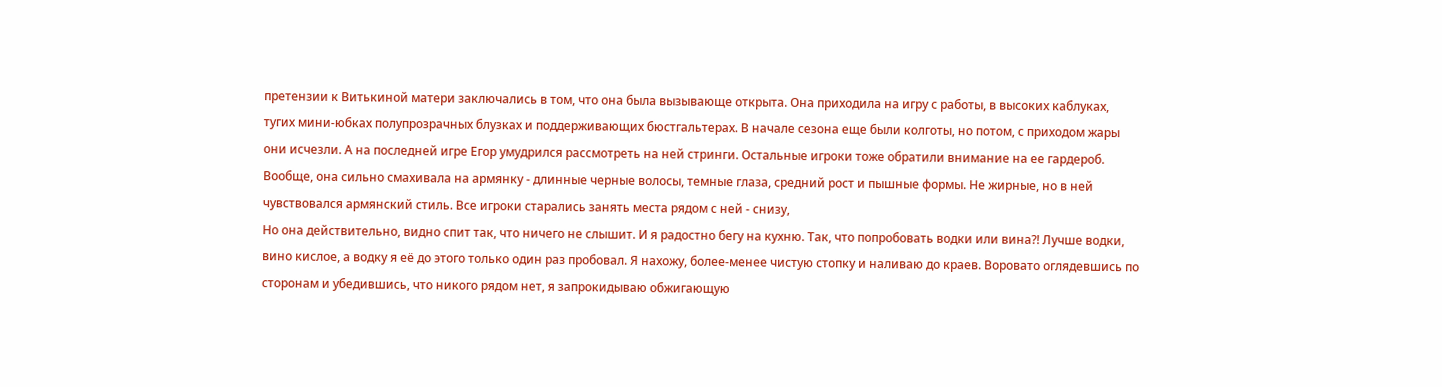претензии к Витькиной матери заключались в том, что она была вызывающе открыта. Она приходила на игру с работы, в высоких каблуках, тугих мини-юбках полупрозрачных блузках и поддерживающих бюстгальтерах. В начале сезона еще были колготы, но потом, с приходом жары они исчезли. А на последней игре Егор умудрился рассмотреть на ней стринги. Остальные игроки тоже обратили внимание на ее гардероб. Вообще, она сильно смахивала на армянку - длинные черные волосы, темные глаза, средний рост и пышные формы. Не жирные, но в ней чувствовался армянский стиль. Все игроки старались занять места рядом с ней - снизу,
Но она действительно, видно спит так, что ничего не слышит. И я радостно бегу на кухню. Так, что попробовать водки или вина?! Лучше водки, вино кислое, а водку я её до этого только один раз пробовал. Я нахожу, более-менее чистую стопку и наливаю до краев. Воровато оглядевшись по сторонам и убедившись, что никого рядом нет, я запрокидываю обжигающую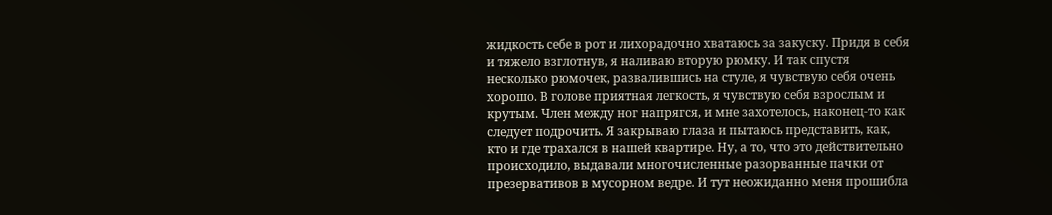жидкость себе в рот и лихорадочно хватаюсь за закуску. Придя в себя и тяжело взглотнув, я наливаю вторую рюмку. И так спустя несколько рюмочек, развалившись на стуле, я чувствую себя очень хорошо. В голове приятная легкость, я чувствую себя взрослым и крутым. Член между ног напрягся, и мне захотелось, наконец-то как следует подрочить. Я закрываю глаза и пытаюсь представить, как, кто и где трахался в нашей квартире. Ну, а то, что это действительно происходило, выдавали многочисленные разорванные пачки от презервативов в мусорном ведре. И тут неожиданно меня прошибла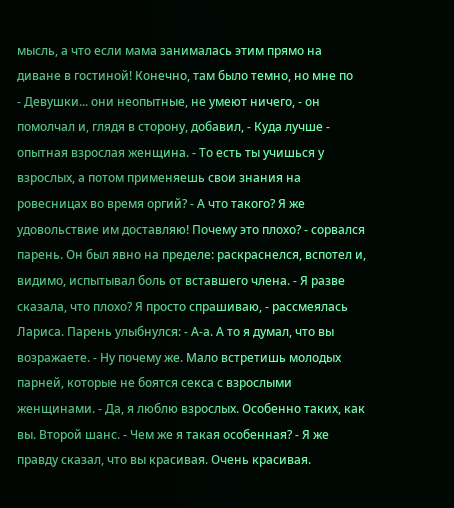мысль, а что если мама занималась этим прямо на диване в гостиной! Конечно, там было темно, но мне по
- Девушки... они неопытные, не умеют ничего, - он помолчал и, глядя в сторону, добавил, - Куда лучше - опытная взрослая женщина. - То есть ты учишься у взрослых, а потом применяешь свои знания на ровесницах во время оргий? - А что такого? Я же удовольствие им доставляю! Почему это плохо? - сорвался парень. Он был явно на пределе: раскраснелся, вспотел и, видимо, испытывал боль от вставшего члена. - Я разве сказала, что плохо? Я просто спрашиваю, - рассмеялась Лариса. Парень улыбнулся: - А-а. А то я думал, что вы возражаете. - Ну почему же. Мало встретишь молодых парней, которые не боятся секса с взрослыми женщинами. - Да, я люблю взрослых. Особенно таких, как вы. Второй шанс. - Чем же я такая особенная? - Я же правду сказал, что вы красивая. Очень красивая.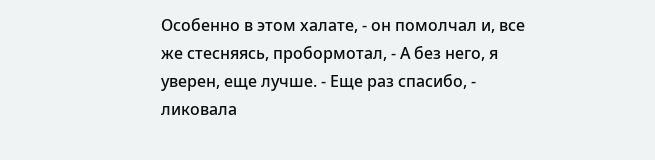Особенно в этом халате, - он помолчал и, все же стесняясь, пробормотал, - А без него, я уверен, еще лучше. - Еще раз спасибо, - ликовала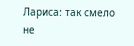Лариса: так смело не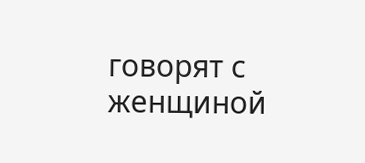говорят с женщиной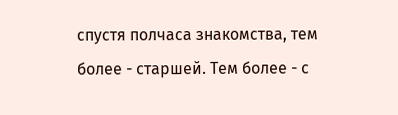спустя полчаса знакомства, тем более - старшей. Тем более - с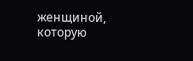женщиной, которую